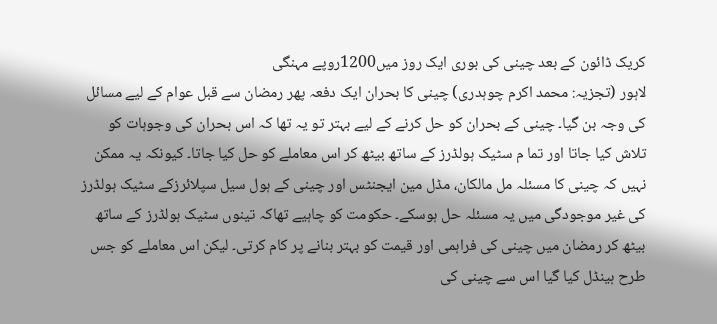کریک ڈائون کے بعد چینی کی بوری ایک روز میں1200روپے مہنگی
لاہور (تجزیہ: محمد اکرم چوہدری) چینی کا بحران ایک دفعہ پھر رمضان سے قبل عوام کے لیے مسائل کی وجہ بن گیا۔ چینی کے بحران کو حل کرنے کے لیے بہتر تو یہ تھا کہ اس بحران کی وجوہات کو تلاش کیا جاتا اور تما م سٹیک ہولڈرز کے ساتھ بیٹھ کر اس معاملے کو حل کیا جاتا۔ کیونکہ یہ ممکن نہیں کہ چینی کا مسئلہ مل مالکان، مڈل مین ایجنٹس اور چینی کے ہول سیل سپلائرزکے سٹیک ہولڈرز کی غیر موجودگی میں یہ مسئلہ حل ہوسکے۔ حکومت کو چاہیے تھاکہ تینوں سٹیک ہولڈرز کے ساتھ بیٹھ کر رمضان میں چینی کی فراہمی اور قیمت کو بہتر بنانے پر کام کرتی۔ لیکن اس معاملے کو جس طرح ہینڈل کیا گیا اس سے چینی کی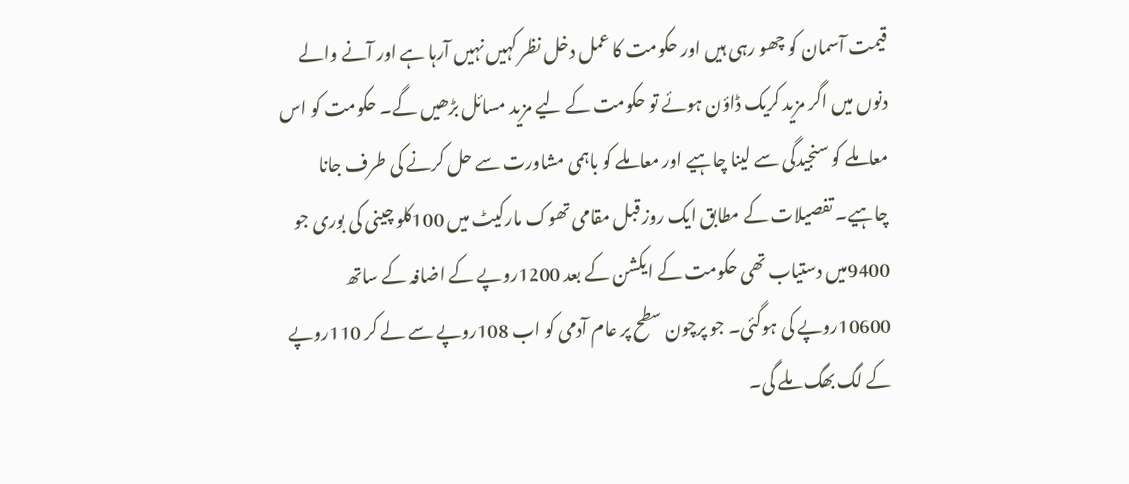قیمت آسمان کو چھو رہی ہیں اور حکومت کا عمل دخل نظر کہیں نہیں آرہا ہے اور آنے والے دنوں میں اگر مزید کریک ڈاؤن ہوئے تو حکومت کے لیے مزید مسائل بڑھیں گے۔ حکومت کو اس معاملے کو سنجیدگی سے لینا چاہیے اور معاملے کو باہمی مشاورت سے حل کرنے کی طرف جانا چاہیے۔ تفصیلات کے مطابق ایک روز قبل مقامی تھوک مارکیٹ میں 100کلو چینی کی بوری جو 9400میں دستیاب تھی حکومت کے ایکشن کے بعد 1200روپے کے اضافہ کے ساتھ 10600روپے کی ہوگئی۔ جو پرچون سطح پر عام آدمی کو اب 108روپے سے لے کر 110روپے کے لگ بھگ ملے گی۔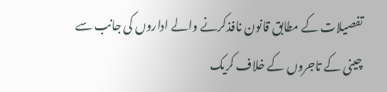تفصیلات کے مطابق قانون نافذکرنے والے اداروں کی جانب سے چینی کے تاجروں کے خلاف کریک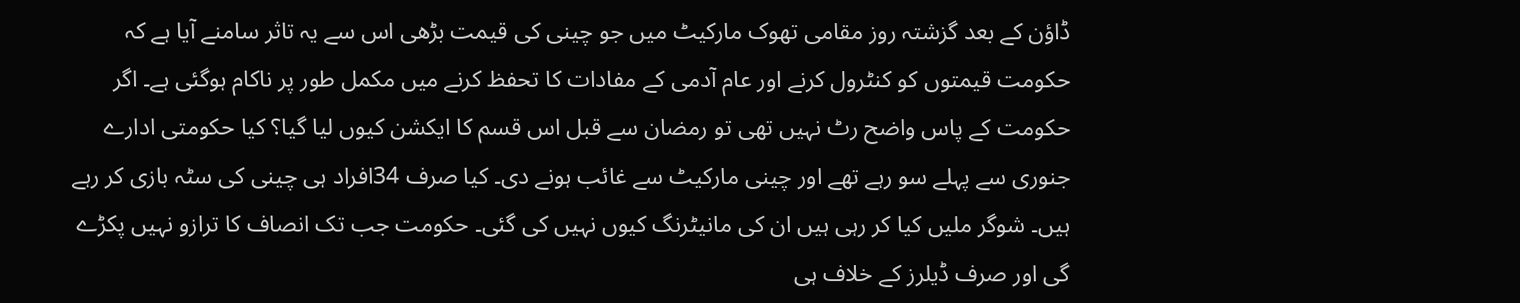ڈاؤن کے بعد گزشتہ روز مقامی تھوک مارکیٹ میں جو چینی کی قیمت بڑھی اس سے یہ تاثر سامنے آیا ہے کہ حکومت قیمتوں کو کنٹرول کرنے اور عام آدمی کے مفادات کا تحفظ کرنے میں مکمل طور پر ناکام ہوگئی ہے۔ اگر حکومت کے پاس واضح رٹ نہیں تھی تو رمضان سے قبل اس قسم کا ایکشن کیوں لیا گیا؟ کیا حکومتی ادارے جنوری سے پہلے سو رہے تھے اور چینی مارکیٹ سے غائب ہونے دی۔ کیا صرف 34افراد ہی چینی کی سٹہ بازی کر رہے ہیں۔ شوگر ملیں کیا کر رہی ہیں ان کی مانیٹرنگ کیوں نہیں کی گئی۔ حکومت جب تک انصاف کا ترازو نہیں پکڑے گی اور صرف ڈیلرز کے خلاف ہی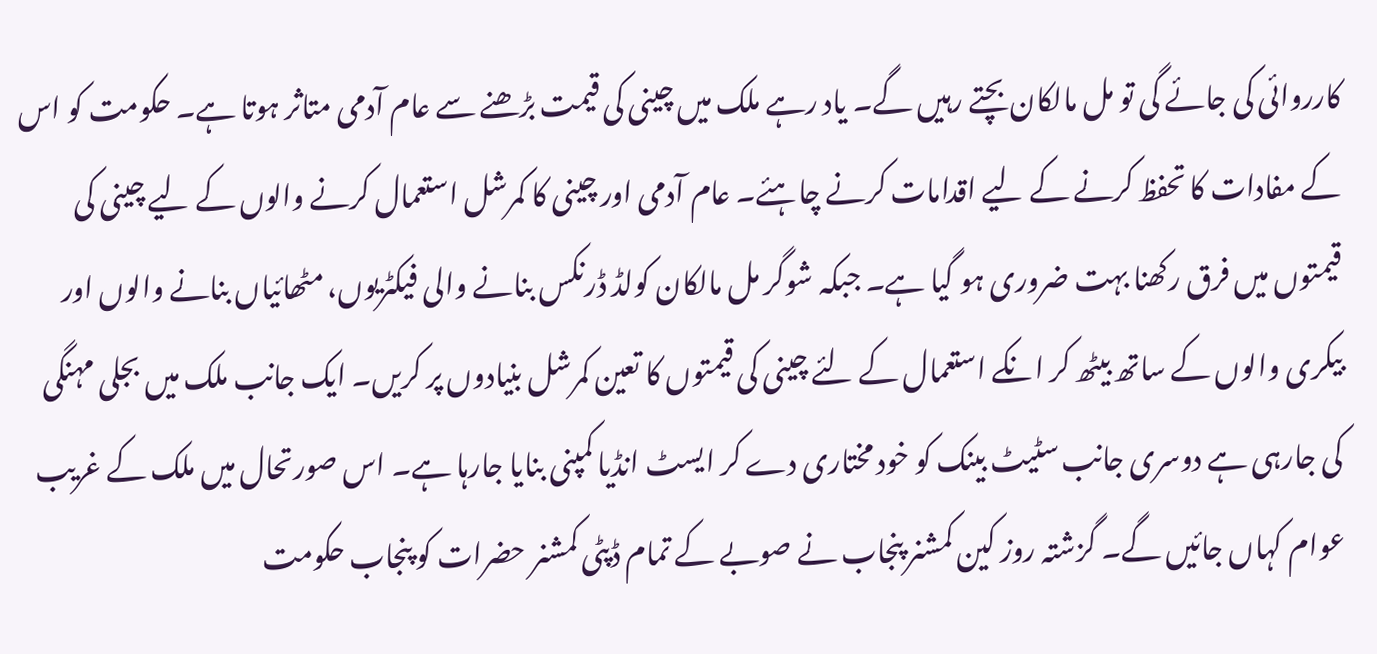کارروائی کی جائے گی تو مل مالکان بچتے رہیں گے۔ یاد رہے ملک میں چینی کی قیمت بڑھنے سے عام آدمی متاثر ہوتا ہے۔ حکومت کو اس کے مفادات کا تحفظ کرنے کے لیے اقدامات کرنے چاہئے۔ عام آدمی اور چینی کا کمرشل استعمال کرنے والوں کے لیے چینی کی قیمتوں میں فرق رکھنا بہت ضروری ہو گیا ہے۔ جبکہ شوگر مل مالکان کولڈ ڈرنکس بنانے والی فیکٹریوں، مٹھائیاں بنانے والوں اور بیکری والوں کے ساتھ بیٹھ کر انکے استعمال کے لئے چینی کی قیمتوں کا تعین کمرشل بنیادوں پر کریں۔ ایک جانب ملک میں بجلی مہنگی کی جارہی ہے دوسری جانب سٹیٹ بینک کو خود مختاری دے کر ایسٹ انڈیا کمپنی بنایا جارہا ہے۔ اس صورتحال میں ملک کے غریب عوام کہاں جائیں گے۔ گزشتہ روز کین کمشنر پنجاب نے صوبے کے تمام ڈپٹی کمشنر حضرات کو پنجاب حکومت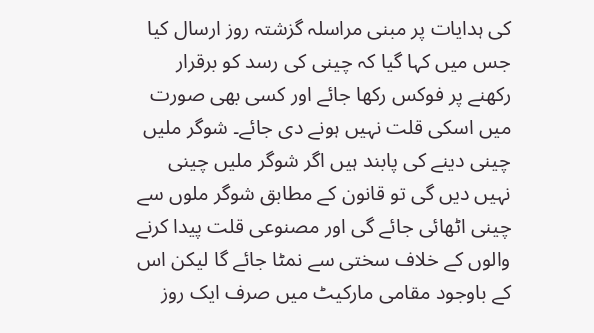کی ہدایات پر مبنی مراسلہ گزشتہ روز ارسال کیا جس میں کہا گیا کہ چینی کی رسد کو برقرار رکھنے پر فوکس رکھا جائے اور کسی بھی صورت میں اسکی قلت نہیں ہونے دی جائے۔ شوگر ملیں چینی دینے کی پابند ہیں اگر شوگر ملیں چینی نہیں دیں گی تو قانون کے مطابق شوگر ملوں سے چینی اٹھائی جائے گی اور مصنوعی قلت پیدا کرنے والوں کے خلاف سختی سے نمٹا جائے گا لیکن اس کے باوجود مقامی مارکیٹ میں صرف ایک روز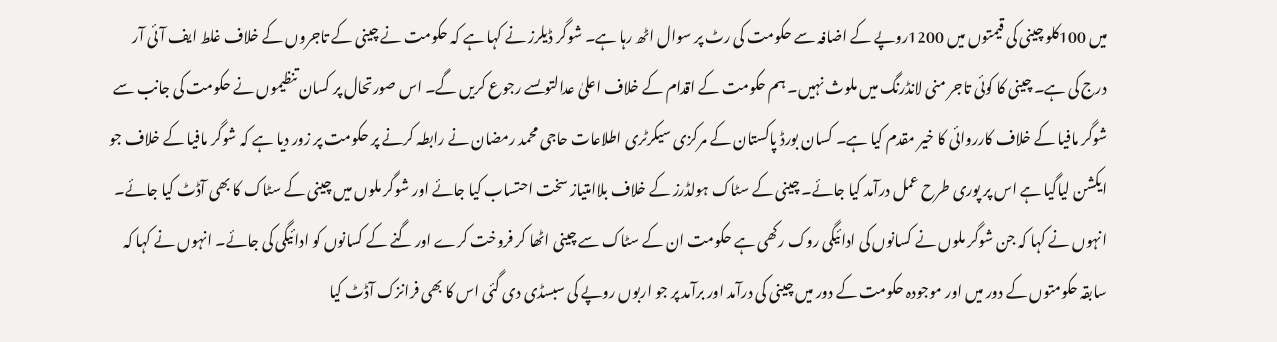میں 100کلو چینی کی قیمتوں میں 1200روپے کے اضافہ سے حکومت کی رٹ پر سوال اٹھ رہا ہے۔ شوگر ڈیلرز نے کہا ہے کہ حکومت نے چینی کے تاجروں کے خلاف غلط ایف آئی آر درج کی ہے۔ چینی کا کوئی تاجر منی لانڈرنگ میں ملوث نہیں۔ ہم حکومت کے اقدام کے خلاف اعلیٰ عدالتوںسے رجوع کریں گے۔ اس صورتحال پر کسان تنظیموں نے حکومت کی جانب سے شوگر مافیا کے خلاف کارروائی کا خیر مقدم کیا ہے۔ کسان بورڈ پاکستان کے مرکزی سیکرٹری اطلاعات حاجی محمد رمضان نے رابطہ کرنے پر حکومت پر زور دیا ہے کہ شوگر مافیا کے خلاف جو ایکشن لیاگیا ہے اس پر پوری طرح عمل درآمد کیا جائے۔ چینی کے سٹاک ہولڈرز کے خلاف بلاامتیاز سخت احتساب کیا جائے اور شوگر ملوں میں چینی کے سٹاک کا بھی آڈٹ کیا جائے۔ انہوں نے کہا کہ جن شوگر ملوں نے کسانوں کی ادائیگی روک رکھی ہے حکومت ان کے سٹاک سے چینی اٹھا کر فروخت کرے اور گنے کے کسانوں کو ادائیگی کی جائے۔ انہوں نے کہا کہ سابقہ حکومتوں کے دور میں اور موجودہ حکومت کے دور میں چینی کی درآمد اور برآمد پر جو اربوں روپے کی سبسڈی دی گئی اس کا بھی فرانزک آڈٹ کیا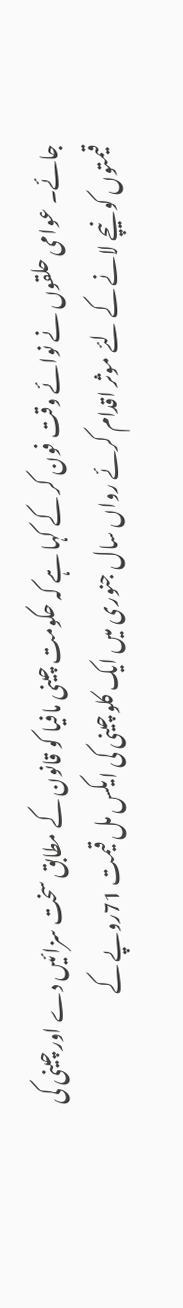جائے۔ عوامی حلقوں نے نوائے وقت فون کر کے کہا ہے کہ حکومت چینی مافیا کو قانون کے مطابق سخت سزائیں دے اور چینی کی قیمتوں کو نیچے لانے کے لئے موثر اقدام کرئے رواں سال جنوری میں ایک کلو چینی کی ایکس مل قیمت 71روپے کے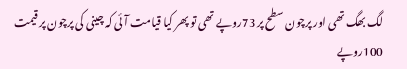لگ بھگ تھی اور پرچون سطح پر 73روپے تھی تو پھر کیا قیامت آئی کہ چینی کی پرچون پر قیمت 100روپے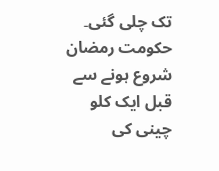تک چلی گئی۔ حکومت رمضان شروع ہونے سے قبل ایک کلو چینی کی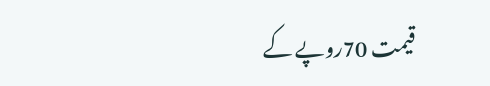قیمت 70روپے کے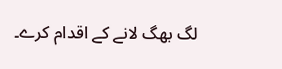لگ بھگ لانے کے اقدام کرے۔